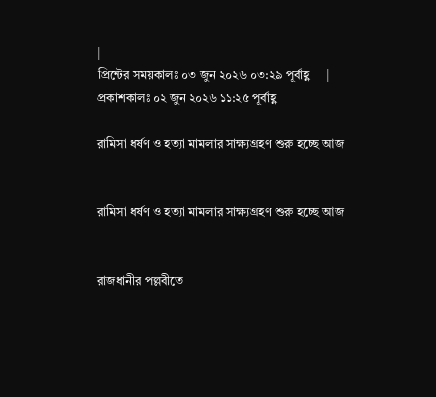|
প্রিন্টের সময়কালঃ ০৩ জুন ২০২৬ ০৩:২৯ পূর্বাহ্ণ     |     প্রকাশকালঃ ০২ জুন ২০২৬ ১১:২৫ পূর্বাহ্ণ

রামিসা ধর্ষণ ও হত্যা মামলার সাক্ষ্যগ্রহণ শুরু হচ্ছে আজ


রামিসা ধর্ষণ ও হত্যা মামলার সাক্ষ্যগ্রহণ শুরু হচ্ছে আজ


রাজধানীর পল্লবীতে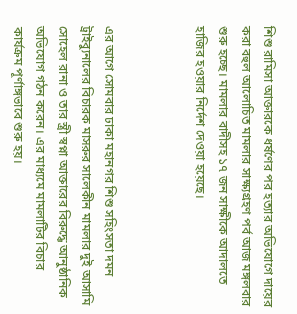শিশু রামিসা আক্তারকে ধর্ষণের পর হত্যার অভিযোগে দায়ের করা বহুল আলোচিত মামলার সাক্ষ্যগ্রহণ পর্ব আজ মঙ্গলবার শুরু হচ্ছে। মামলার বাদীসহ ১৭ জন সাক্ষীকে আদালতে হাজির হওয়ার নির্দেশ দেওয়া হয়েছে।



এর আগে সোমবার ঢাকা মহানগর শিশু সহিংসতা দমন ট্রাইব্যুনালের বিচারক মাসরুর সালেকীন মামলার দুই আসামি সোহেল রানা ও তার স্ত্রী স্বপ্না আক্তারের বিরুদ্ধে আনুষ্ঠানিক অভিযোগ গঠন করেন। এর মাধ্যমে মামলাটির বিচার কার্যক্রম পূর্ণাঙ্গভাবে শুরু হয়।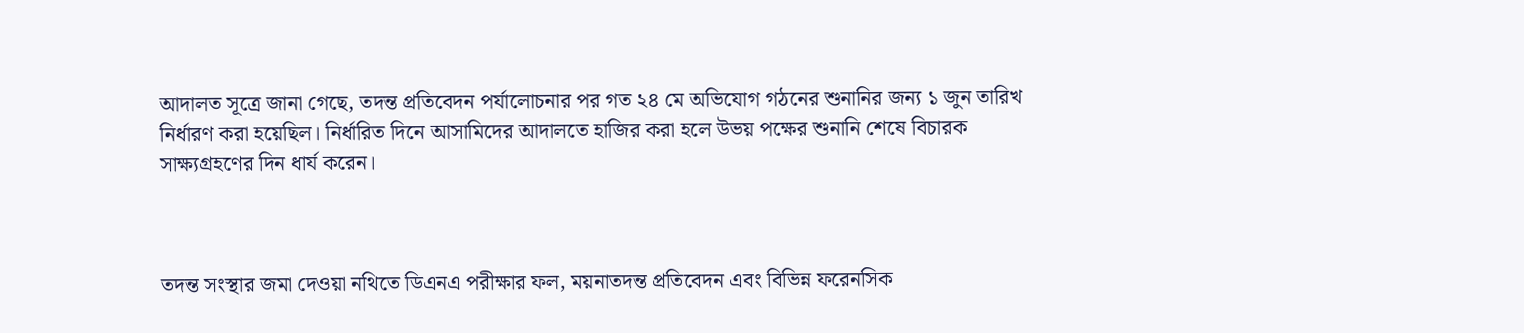আদালত সূত্রে জানা গেছে, তদন্ত প্রতিবেদন পর্যালোচনার পর গত ২৪ মে অভিযোগ গঠনের শুনানির জন্য ১ জুন তারিখ নির্ধারণ করা হয়েছিল। নির্ধারিত দিনে আসামিদের আদালতে হাজির করা হলে উভয় পক্ষের শুনানি শেষে বিচারক সাক্ষ্যগ্রহণের দিন ধার্য করেন।



তদন্ত সংস্থার জমা দেওয়া নথিতে ডিএনএ পরীক্ষার ফল, ময়নাতদন্ত প্রতিবেদন এবং বিভিন্ন ফরেনসিক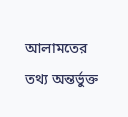আলামতের তথ্য অন্তর্ভুক্ত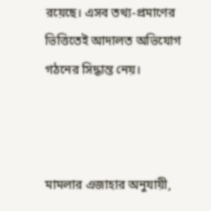রয়েছে। এসব তথ্য-প্রমাণের ভিত্তিতেই আদালত অভিযোগ গঠনের সিদ্ধান্ত নেয়।



মামলার এজাহার অনুযায়ী,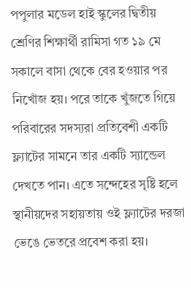পপুলার মডেল হাই স্কুলের দ্বিতীয় শ্রেণির শিক্ষার্থী রামিসা গত ১৯ মে সকালে বাসা থেকে বের হওয়ার পর নিখোঁজ হয়। পরে তাকে খুঁজতে গিয়ে পরিবারের সদস্যরা প্রতিবেশী একটি ফ্ল্যাটের সামনে তার একটি স্যান্ডেল দেখতে পান। এতে সন্দেহের সৃষ্টি হলে স্থানীয়দের সহায়তায় ওই ফ্ল্যাটের দরজা ভেঙে ভেতরে প্রবেশ করা হয়।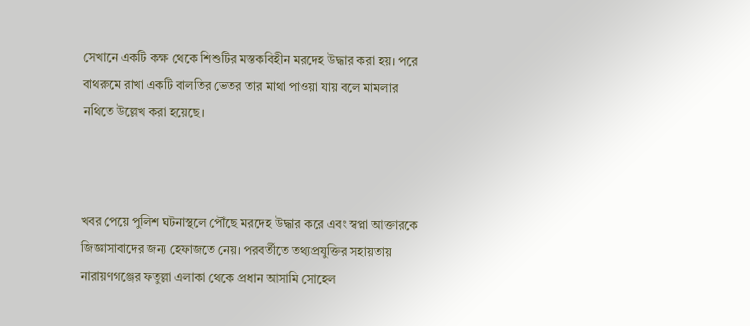সেখানে একটি কক্ষ থেকে শিশুটির মস্তকবিহীন মরদেহ উদ্ধার করা হয়। পরে বাথরুমে রাখা একটি বালতির ভেতর তার মাথা পাওয়া যায় বলে মামলার নথিতে উল্লেখ করা হয়েছে।



খবর পেয়ে পুলিশ ঘটনাস্থলে পৌঁছে মরদেহ উদ্ধার করে এবং স্বপ্না আক্তারকে জিজ্ঞাসাবাদের জন্য হেফাজতে নেয়। পরবর্তীতে তথ্যপ্রযুক্তির সহায়তায় নারায়ণগঞ্জের ফতুল্লা এলাকা থেকে প্রধান আসামি সোহেল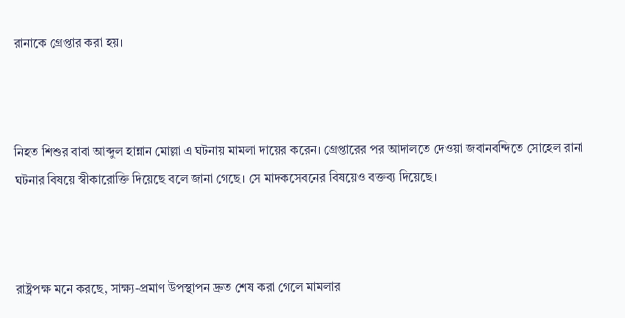রানাকে গ্রেপ্তার করা হয়।



নিহত শিশুর বাবা আব্দুল হান্নান মোল্লা এ ঘটনায় মামলা দায়ের করেন। গ্রেপ্তারের পর আদালতে দেওয়া জবানবন্দিতে সোহেল রানা ঘটনার বিষয়ে স্বীকারোক্তি দিয়েছে বলে জানা গেছে। সে মাদকসেবনের বিষয়েও বক্তব্য দিয়েছে।



রাষ্ট্রপক্ষ মনে করছে, সাক্ষ্য-প্রমাণ উপস্থাপন দ্রুত শেষ করা গেলে মামলার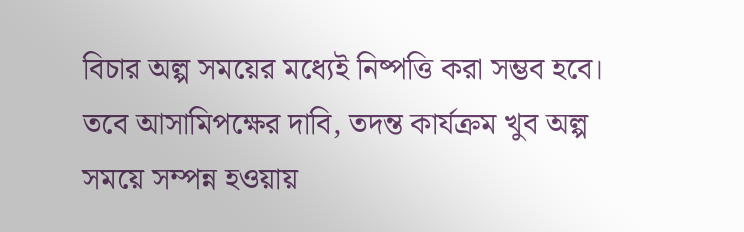বিচার অল্প সময়ের মধ্যেই নিষ্পত্তি করা সম্ভব হবে। তবে আসামিপক্ষের দাবি, তদন্ত কার্যক্রম খুব অল্প সময়ে সম্পন্ন হওয়ায়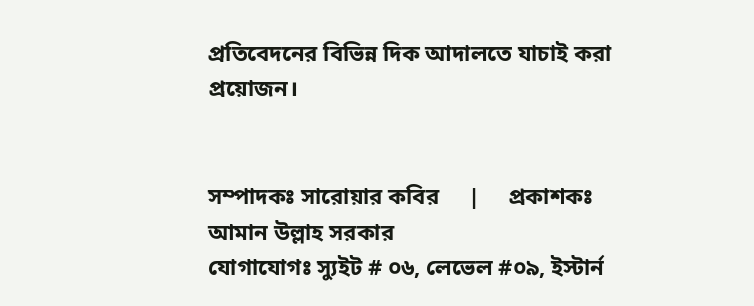প্রতিবেদনের বিভিন্ন দিক আদালতে যাচাই করা প্রয়োজন।


সম্পাদকঃ সারোয়ার কবির     |     প্রকাশকঃ আমান উল্লাহ সরকার
যোগাযোগঃ স্যুইট # ০৬, লেভেল #০৯, ইস্টার্ন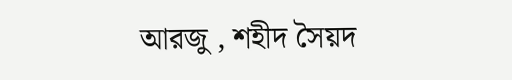আরজু , শহীদ সৈয়দ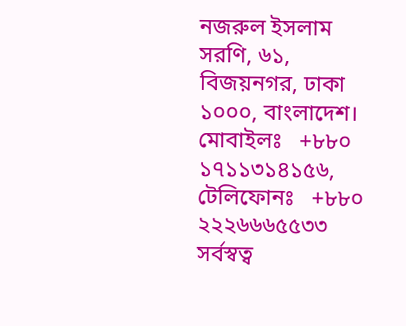নজরুল ইসলাম সরণি, ৬১, বিজয়নগর, ঢাকা ১০০০, বাংলাদেশ।
মোবাইলঃ   +৮৮০ ১৭১১৩১৪১৫৬, টেলিফোনঃ   +৮৮০ ২২২৬৬৬৫৫৩৩
সর্বস্বত্ব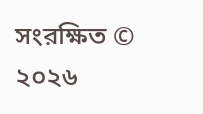সংরক্ষিত © ২০২৬